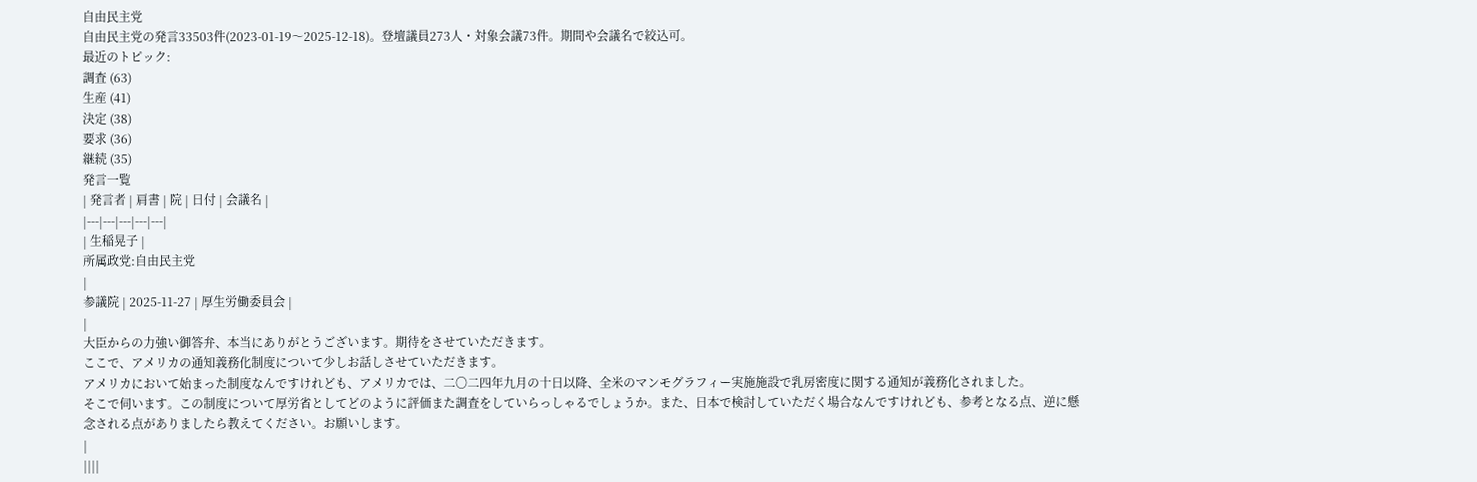自由民主党
自由民主党の発言33503件(2023-01-19〜2025-12-18)。登壇議員273人・対象会議73件。期間や会議名で絞込可。
最近のトピック:
調査 (63)
生産 (41)
決定 (38)
要求 (36)
継続 (35)
発言一覧
| 発言者 | 肩書 | 院 | 日付 | 会議名 |
|---|---|---|---|---|
| 生稲晃子 |
所属政党:自由民主党
|
参議院 | 2025-11-27 | 厚生労働委員会 |
|
大臣からの力強い御答弁、本当にありがとうございます。期待をさせていただきます。
ここで、アメリカの通知義務化制度について少しお話しさせていただきます。
アメリカにおいて始まった制度なんですけれども、アメリカでは、二〇二四年九月の十日以降、全米のマンモグラフィー実施施設で乳房密度に関する通知が義務化されました。
そこで伺います。この制度について厚労省としてどのように評価また調査をしていらっしゃるでしょうか。また、日本で検討していただく場合なんですけれども、参考となる点、逆に懸念される点がありましたら教えてください。お願いします。
|
||||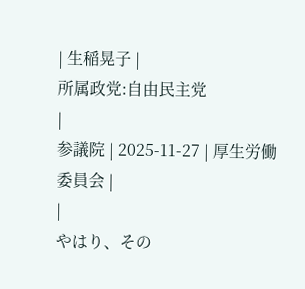| 生稲晃子 |
所属政党:自由民主党
|
参議院 | 2025-11-27 | 厚生労働委員会 |
|
やはり、その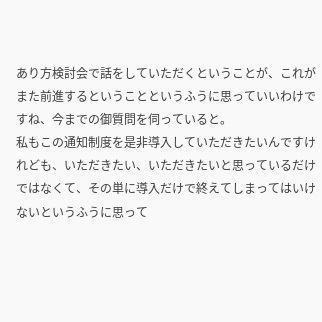あり方検討会で話をしていただくということが、これがまた前進するということというふうに思っていいわけですね、今までの御質問を伺っていると。
私もこの通知制度を是非導入していただきたいんですけれども、いただきたい、いただきたいと思っているだけではなくて、その単に導入だけで終えてしまってはいけないというふうに思って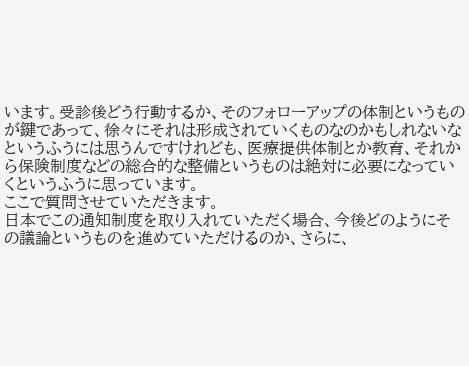います。受診後どう行動するか、そのフォローアップの体制というものが鍵であって、徐々にそれは形成されていくものなのかもしれないなというふうには思うんですけれども、医療提供体制とか教育、それから保険制度などの総合的な整備というものは絶対に必要になっていくというふうに思っています。
ここで質問させていただきます。
日本でこの通知制度を取り入れていただく場合、今後どのようにその議論というものを進めていただけるのか、さらに、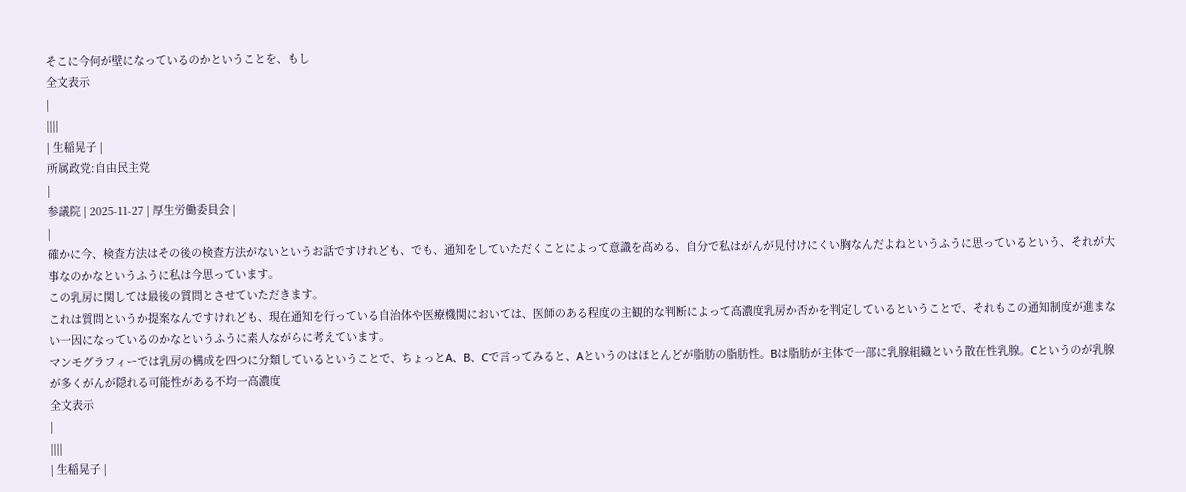そこに今何が壁になっているのかということを、もし
全文表示
|
||||
| 生稲晃子 |
所属政党:自由民主党
|
参議院 | 2025-11-27 | 厚生労働委員会 |
|
確かに今、検査方法はその後の検査方法がないというお話ですけれども、でも、通知をしていただくことによって意識を高める、自分で私はがんが見付けにくい胸なんだよねというふうに思っているという、それが大事なのかなというふうに私は今思っています。
この乳房に関しては最後の質問とさせていただきます。
これは質問というか提案なんですけれども、現在通知を行っている自治体や医療機関においては、医師のある程度の主観的な判断によって高濃度乳房か否かを判定しているということで、それもこの通知制度が進まない一因になっているのかなというふうに素人ながらに考えています。
マンモグラフィーでは乳房の構成を四つに分類しているということで、ちょっとA、B、Cで言ってみると、Aというのはほとんどが脂肪の脂肪性。Bは脂肪が主体で一部に乳腺組織という散在性乳腺。Cというのが乳腺が多くがんが隠れる可能性がある不均一高濃度
全文表示
|
||||
| 生稲晃子 |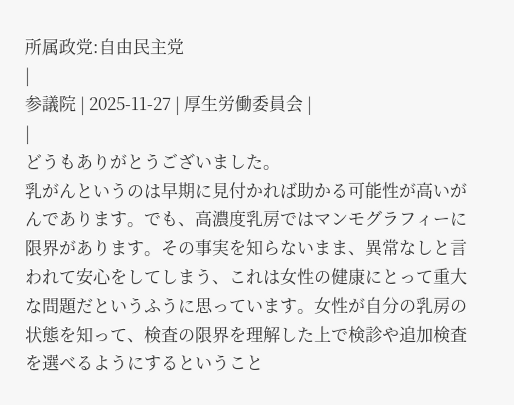所属政党:自由民主党
|
参議院 | 2025-11-27 | 厚生労働委員会 |
|
どうもありがとうございました。
乳がんというのは早期に見付かれば助かる可能性が高いがんであります。でも、高濃度乳房ではマンモグラフィーに限界があります。その事実を知らないまま、異常なしと言われて安心をしてしまう、これは女性の健康にとって重大な問題だというふうに思っています。女性が自分の乳房の状態を知って、検査の限界を理解した上で検診や追加検査を選べるようにするということ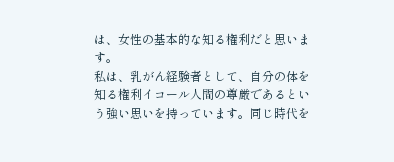は、女性の基本的な知る権利だと思います。
私は、乳がん経験者として、自分の体を知る権利イコール人間の尊厳であるという強い思いを持っています。同じ時代を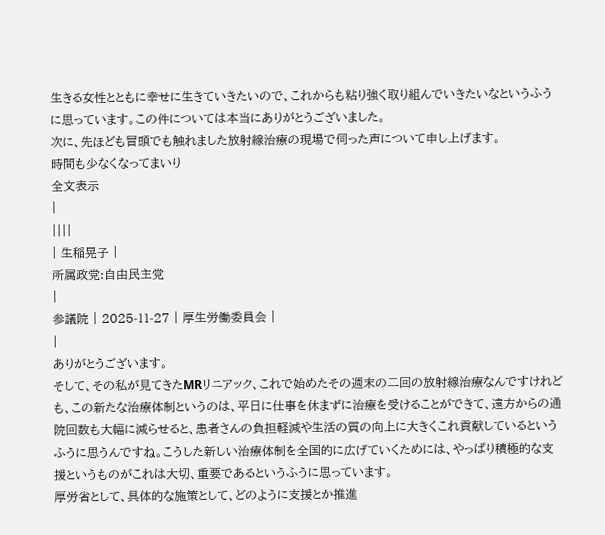生きる女性とともに幸せに生きていきたいので、これからも粘り強く取り組んでいきたいなというふうに思っています。この件については本当にありがとうございました。
次に、先ほども冒頭でも触れました放射線治療の現場で伺った声について申し上げます。
時間も少なくなってまいり
全文表示
|
||||
| 生稲晃子 |
所属政党:自由民主党
|
参議院 | 2025-11-27 | 厚生労働委員会 |
|
ありがとうございます。
そして、その私が見てきたMRリニアック、これで始めたその週末の二回の放射線治療なんですけれども、この新たな治療体制というのは、平日に仕事を休まずに治療を受けることができて、遠方からの通院回数も大幅に減らせると、患者さんの負担軽減や生活の質の向上に大きくこれ貢献しているというふうに思うんですね。こうした新しい治療体制を全国的に広げていくためには、やっぱり積極的な支援というものがこれは大切、重要であるというふうに思っています。
厚労省として、具体的な施策として、どのように支援とか推進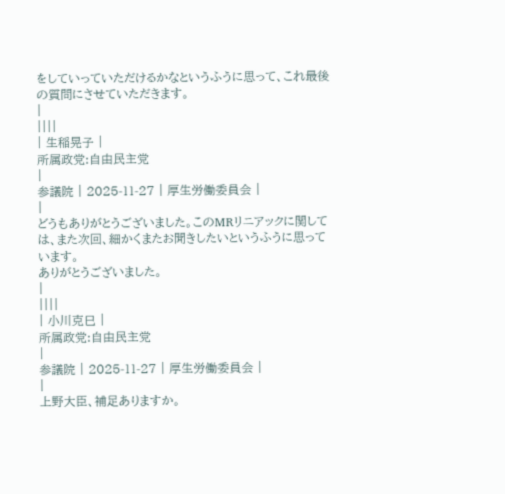をしていっていただけるかなというふうに思って、これ最後の質問にさせていただきます。
|
||||
| 生稲晃子 |
所属政党:自由民主党
|
参議院 | 2025-11-27 | 厚生労働委員会 |
|
どうもありがとうございました。このMRリニアックに関しては、また次回、細かくまたお聞きしたいというふうに思っています。
ありがとうございました。
|
||||
| 小川克巳 |
所属政党:自由民主党
|
参議院 | 2025-11-27 | 厚生労働委員会 |
|
上野大臣、補足ありますか。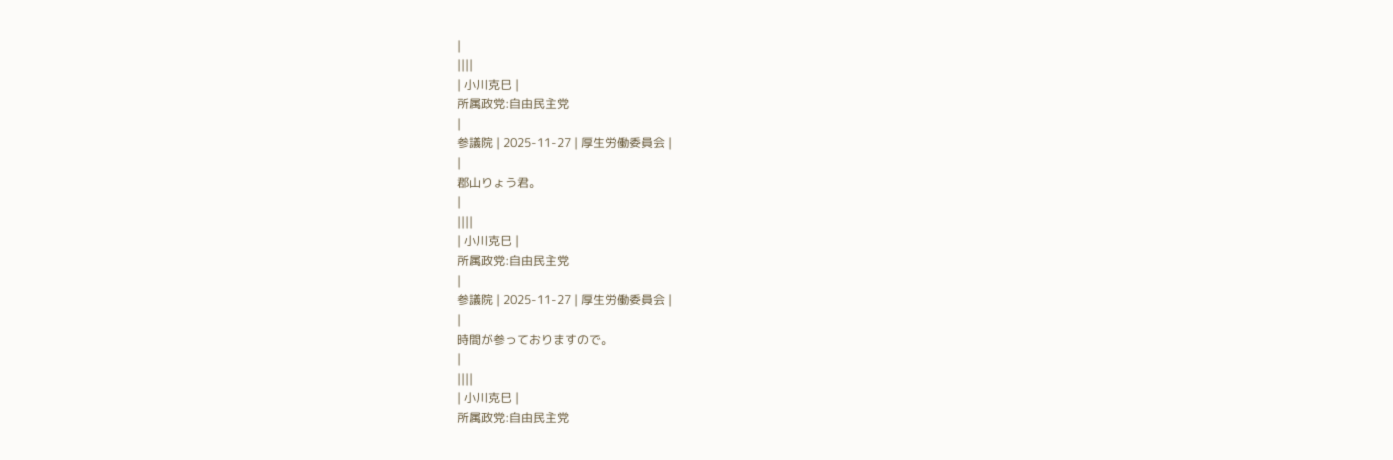|
||||
| 小川克巳 |
所属政党:自由民主党
|
参議院 | 2025-11-27 | 厚生労働委員会 |
|
郡山りょう君。
|
||||
| 小川克巳 |
所属政党:自由民主党
|
参議院 | 2025-11-27 | 厚生労働委員会 |
|
時間が参っておりますので。
|
||||
| 小川克巳 |
所属政党:自由民主党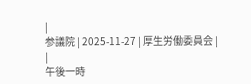|
参議院 | 2025-11-27 | 厚生労働委員会 |
|
午後一時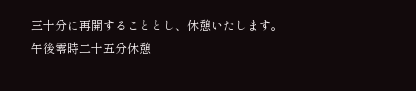三十分に再開することとし、休憩いたします。
午後零時二十五分休憩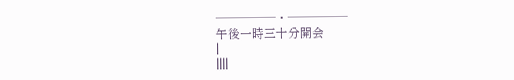─────・─────
午後一時三十分開会
|
||||